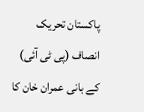پاکستان تحریک انصاف (پی ٹی آئی) کے بانی عمران خان کا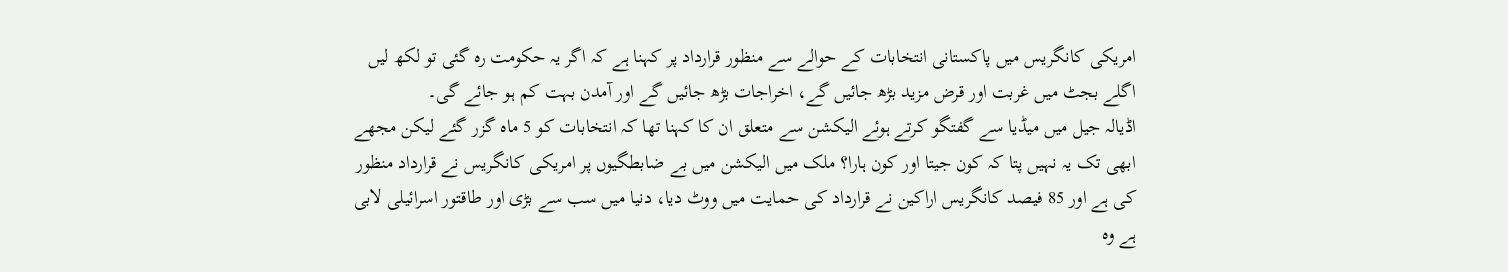امریکی کانگریس میں پاکستانی انتخابات کے حوالے سے منظور قرارداد پر کہنا ہے کہ اگر یہ حکومت رہ گئی تو لکھ لیں اگلے بجٹ میں غربت اور قرض مزید بڑھ جائیں گے، اخراجات بڑھ جائیں گے اور آمدن بہت کم ہو جائے گی۔
اڈیالہ جیل میں میڈیا سے گفتگو کرتے ہوئے الیکشن سے متعلق ان کا کہنا تھا کہ انتخابات کو 5 ماہ گزر گئے لیکن مجھے ابھی تک یہ نہیں پتا کہ کون جیتا اور کون ہارا؟ ملک میں الیکشن میں بے ضابطگیوں پر امریکی کانگریس نے قرارداد منظور کی ہے اور 85 فیصد کانگریس اراکین نے قرارداد کی حمایت میں ووٹ دیا، دنیا میں سب سے بڑی اور طاقتور اسرائیلی لابی ہے وہ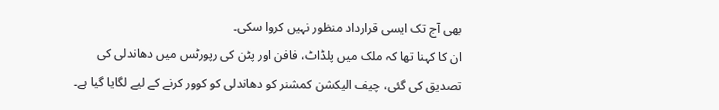بھی آج تک ایسی قرارداد منظور نہیں کروا سکی۔
ان کا کہنا تھا کہ ملک میں پلڈاٹ، فافن اور پٹن کی رپورٹس میں دھاندلی کی تصدیق کی گئی، چیف الیکشن کمشنر کو دھاندلی کو کوور کرنے کے لیے لگایا گیا ہے۔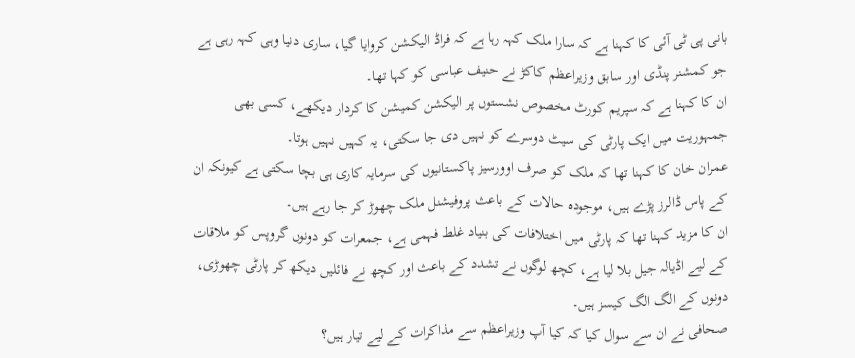بانی پی ٹی آئی کا کہنا ہے کہ سارا ملک کہہ رہا ہے کہ فراڈ الیکشن کروایا گیا، ساری دنیا وہی کہہ رہی ہے جو کمشنر پنڈی اور سابق وزیراعظم کاکڑ نے حنیف عباسی کو کہا تھا۔
ان کا کہنا ہے کہ سپریم کورٹ مخصوص نشستوں پر الیکشن کمیشن کا کردار دیکھے، کسی بھی جمہوریت میں ایک پارٹی کی سیٹ دوسرے کو نہیں دی جا سکتی، یہ کہیں نہیں ہوتا۔
عمران خان کا کہنا تھا کہ ملک کو صرف اوورسیز پاکستانیوں کی سرمایہ کاری ہی بچا سکتی ہے کیونکہ ان کے پاس ڈالرز پڑے ہیں، موجودہ حالات کے باعث پروفیشنل ملک چھوڑ کر جا رہے ہیں۔
ان کا مزید کہنا تھا کہ پارٹی میں اختلافات کی بنیاد غلط فہمی ہے، جمعرات کو دونوں گروپس کو ملاقات کے لیے اڈیالہ جیل بلا لیا ہے، کچھ لوگوں نے تشدد کے باعث اور کچھ نے فائلیں دیکھ کر پارٹی چھوڑی، دونوں کے الگ الگ کیسز ہیں۔
صحافی نے ان سے سوال کیا کہ کیا آپ وزیراعظم سے مذاکرات کے لیے تیار ہیں؟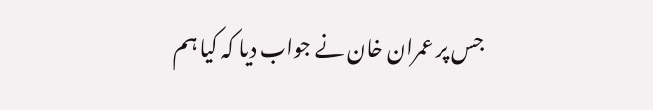جس پر عمران خان نے جواب دیا کہ کیا ہم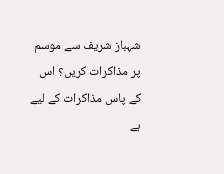شہباز شریف سے موسم پر مذاکرات کریں؟ اس کے پاس مذاکرات کے لیے ہے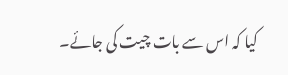کیا کہ اس سے بات چیت کی جائے۔